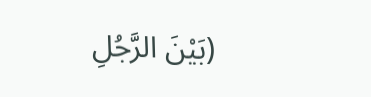(بَيْنَ الرَّجُلِ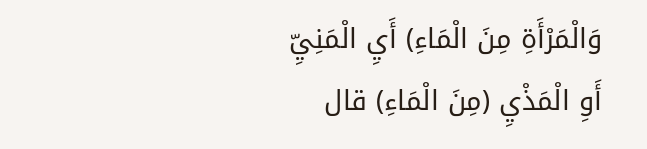وَالْمَرْأَةِ مِنَ الْمَاءِ) أَيِ الْمَنِيِّ أَوِ الْمَذْيِ (مِنَ الْمَاءِ) قال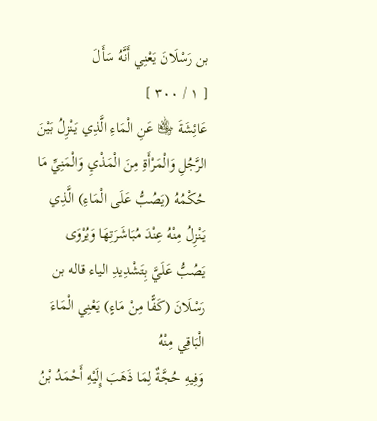بن رَسْلَانَ يَعْنِي أَنَّهُ سَأَلَ
[ ١ / ٣٠٠ ]
عَائِشَةَ ﵂ عَنِ الْمَاءِ الَّذِي يَنْزِلُ بَيْنَ الرَّجُلِ وَالْمَرْأَةِ مِنَ الْمَذْيِ وَالْمَنِيِّ مَا حُكْمُهُ (يَصُبُّ عَلَى الْمَاءِ) الَّذِي يَنْزِلُ مِنْهُ عِنْدَ مُبَاشَرَتِهَا وَيُرْوَى يَصُبُّ عَلَيَّ بِتَشْدِيدِ الياء قاله بن رَسْلَانَ (كَفًّا مِنْ مَاءٍ) يَعْنِي الْمَاءَ الْبَاقِي مِنْهُ
وَفِيهِ حُجَّةٌ لِمَا ذَهَبَ إِلَيْهِ أَحْمَدُ بْنُ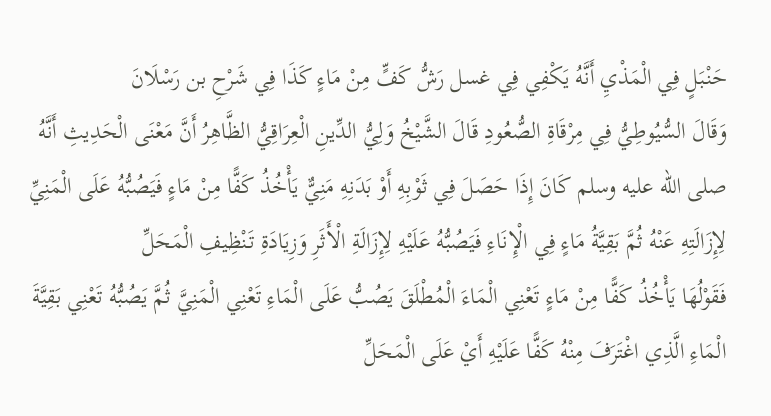حَنْبَلٍ فِي الْمَذْيِ أَنَّهُ يَكْفِي فِي غسل رَشُّ كَفٍّ مِنْ مَاءٍ كَذَا فِي شَرْحِ بن رَسْلَانَ
وَقَالَ السُّيُوطِيُّ فِي مِرْقَاةِ الصُّعُودِ قَالَ الشَّيْخُ وَلِيُّ الدِّينِ الْعِرَاقِيُّ الظَّاهِرُ أَنَّ مَعْنَى الْحَدِيثِ أَنَّهُ صلى الله عليه وسلم كَانَ إِذَا حَصَلَ فِي ثَوْبِهِ أَوْ بَدَنِهِ مَنِيٌّ يَأْخُذُ كَفًّا مِنْ مَاءٍ فَيَصُبُّهُ عَلَى الْمَنِيِّ لِإِزَالَتِهِ عَنْهُ ثُمَّ بَقِيَّةُ مَاءٍ فِي الْإِنَاءِ فَيَصُبُّهُ عَلَيْهِ لِإِزَالَةِ الْأَثَرِ وَزِيَادَةِ تَنْظِيفِ الْمَحَلِّ
فَقَوْلُهَا يَأْخُذُ كَفًّا مِنْ مَاءٍ تَعْنِي الْمَاءَ الْمُطْلَقَ يَصُبُّ عَلَى الْمَاءِ تَعْنِي الْمَنِيَّ ثُمَّ يَصُبُّهُ تَعْنِي بَقِيَّةَ الْمَاءِ الَّذِي اغْتَرَفَ مِنْهُ كَفًّا عَلَيْهِ أَيْ عَلَى الْمَحَلِّ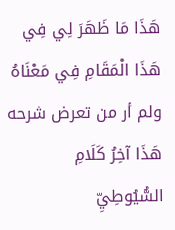هَذَا مَا ظَهَرَ لِي فِي هَذَا الْمَقَامِ فِي مَعْنَاهُ ولم أر من تعرض شرحه
هَذَا آخِرُ كَلَامِ السُّيُوطِيِّ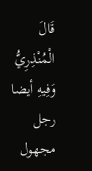قَالَ الْمُنْذِرِيُّ وَفِيهِ أيضا رجل مجهول